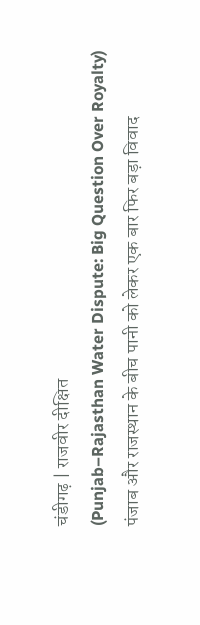चंडीगढ़ | राजवीर दीक्षित
(Punjab–Rajasthan Water Dispute: Big Question Over Royalty) पंजाब और राजस्थान के बीच पानी को लेकर एक बार फिर बड़ा विवाद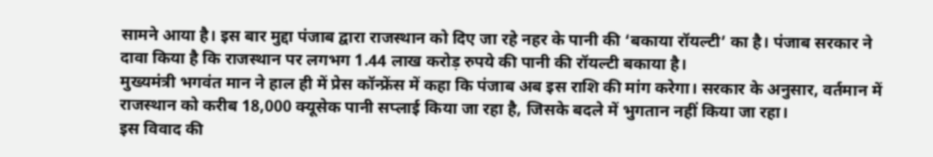सामने आया है। इस बार मुद्दा पंजाब द्वारा राजस्थान को दिए जा रहे नहर के पानी की ‘बकाया रॉयल्टी’ का है। पंजाब सरकार ने दावा किया है कि राजस्थान पर लगभग 1.44 लाख करोड़ रुपये की पानी की रॉयल्टी बकाया है।
मुख्यमंत्री भगवंत मान ने हाल ही में प्रेस कॉन्फ्रेंस में कहा कि पंजाब अब इस राशि की मांग करेगा। सरकार के अनुसार, वर्तमान में राजस्थान को करीब 18,000 क्यूसेक पानी सप्लाई किया जा रहा है, जिसके बदले में भुगतान नहीं किया जा रहा।
इस विवाद की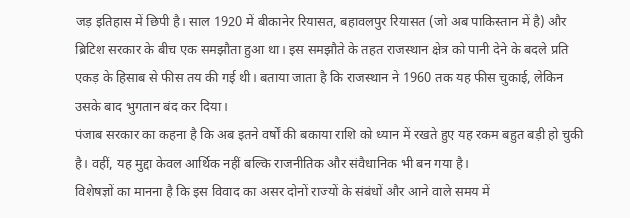जड़ इतिहास में छिपी है। साल 1920 में बीकानेर रियासत, बहावलपुर रियासत (जो अब पाकिस्तान में है) और ब्रिटिश सरकार के बीच एक समझौता हुआ था। इस समझौते के तहत राजस्थान क्षेत्र को पानी देने के बदले प्रति एकड़ के हिसाब से फीस तय की गई थी। बताया जाता है कि राजस्थान ने 1960 तक यह फीस चुकाई, लेकिन उसके बाद भुगतान बंद कर दिया।
पंजाब सरकार का कहना है कि अब इतने वर्षों की बकाया राशि को ध्यान में रखते हुए यह रकम बहुत बड़ी हो चुकी है। वहीं, यह मुद्दा केवल आर्थिक नहीं बल्कि राजनीतिक और संवैधानिक भी बन गया है।
विशेषज्ञों का मानना है कि इस विवाद का असर दोनों राज्यों के संबंधों और आने वाले समय में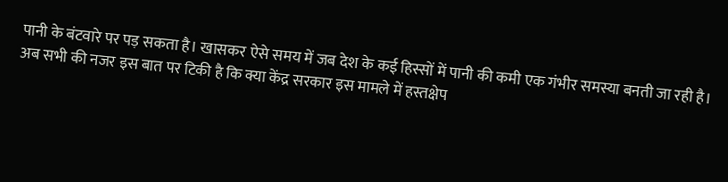पानी के बंटवारे पर पड़ सकता है। खासकर ऐसे समय में जब देश के कई हिस्सों में पानी की कमी एक गंभीर समस्या बनती जा रही है।
अब सभी की नजर इस बात पर टिकी है कि क्या केंद्र सरकार इस मामले में हस्तक्षेप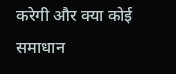करेगी और क्या कोई समाधान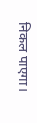निकल पाएगा।